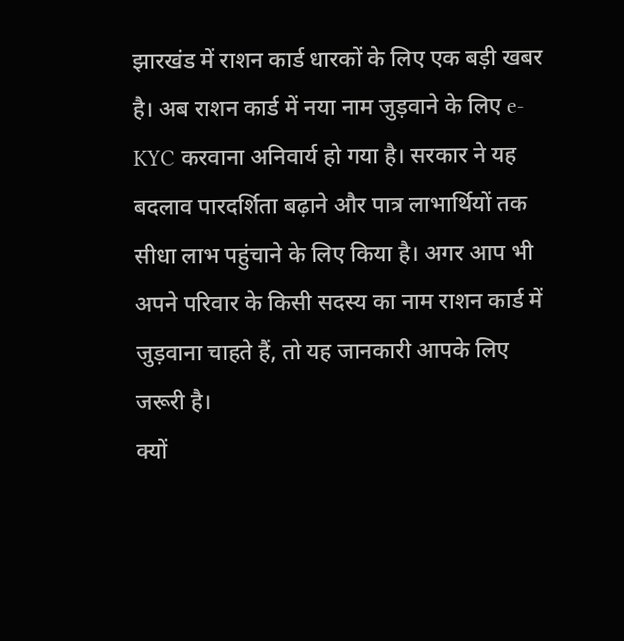झारखंड में राशन कार्ड धारकों के लिए एक बड़ी खबर है। अब राशन कार्ड में नया नाम जुड़वाने के लिए e-KYC करवाना अनिवार्य हो गया है। सरकार ने यह बदलाव पारदर्शिता बढ़ाने और पात्र लाभार्थियों तक सीधा लाभ पहुंचाने के लिए किया है। अगर आप भी अपने परिवार के किसी सदस्य का नाम राशन कार्ड में जुड़वाना चाहते हैं, तो यह जानकारी आपके लिए जरूरी है।
क्यों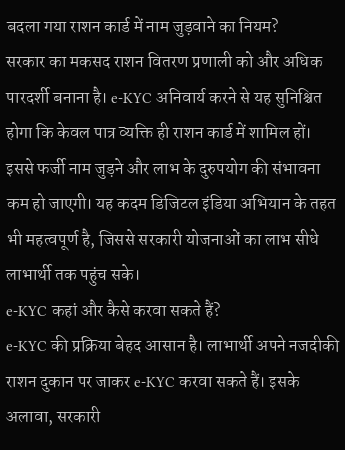बदला गया राशन कार्ड में नाम जुड़वाने का नियम?
सरकार का मकसद राशन वितरण प्रणाली को और अधिक पारदर्शी बनाना है। e-KYC अनिवार्य करने से यह सुनिश्चित होगा कि केवल पात्र व्यक्ति ही राशन कार्ड में शामिल हों। इससे फर्जी नाम जुड़ने और लाभ के दुरुपयोग की संभावना कम हो जाएगी। यह कदम डिजिटल इंडिया अभियान के तहत भी महत्वपूर्ण है, जिससे सरकारी योजनाओं का लाभ सीधे लाभार्थी तक पहुंच सके।
e-KYC कहां और कैसे करवा सकते हैं?
e-KYC की प्रक्रिया बेहद आसान है। लाभार्थी अपने नजदीकी राशन दुकान पर जाकर e-KYC करवा सकते हैं। इसके अलावा, सरकारी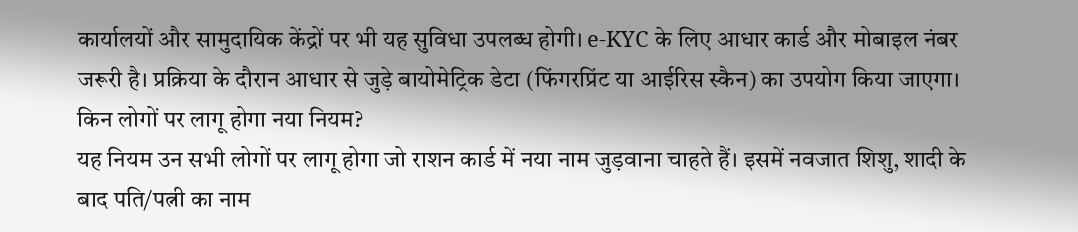कार्यालयों और सामुदायिक केंद्रों पर भी यह सुविधा उपलब्ध होगी। e-KYC के लिए आधार कार्ड और मोबाइल नंबर जरूरी है। प्रक्रिया के दौरान आधार से जुड़े बायोमेट्रिक डेटा (फिंगरप्रिंट या आईरिस स्कैन) का उपयोग किया जाएगा।
किन लोगों पर लागू होगा नया नियम?
यह नियम उन सभी लोगों पर लागू होगा जो राशन कार्ड में नया नाम जुड़वाना चाहते हैं। इसमें नवजात शिशु, शादी के बाद पति/पत्नी का नाम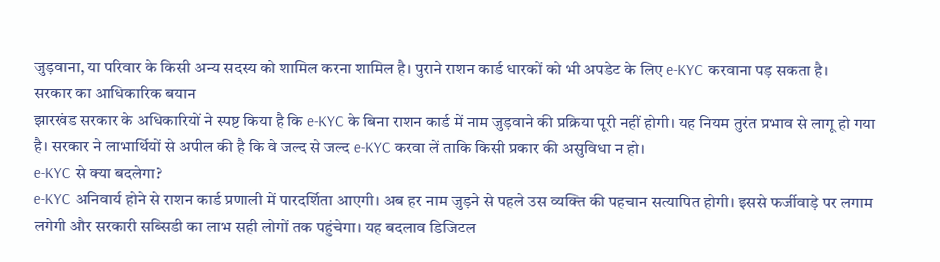जुड़वाना, या परिवार के किसी अन्य सदस्य को शामिल करना शामिल है। पुराने राशन कार्ड धारकों को भी अपडेट के लिए e-KYC करवाना पड़ सकता है।
सरकार का आधिकारिक बयान
झारखंड सरकार के अधिकारियों ने स्पष्ट किया है कि e-KYC के बिना राशन कार्ड में नाम जुड़वाने की प्रक्रिया पूरी नहीं होगी। यह नियम तुरंत प्रभाव से लागू हो गया है। सरकार ने लाभार्थियों से अपील की है कि वे जल्द से जल्द e-KYC करवा लें ताकि किसी प्रकार की असुविधा न हो।
e-KYC से क्या बदलेगा?
e-KYC अनिवार्य होने से राशन कार्ड प्रणाली में पारदर्शिता आएगी। अब हर नाम जुड़ने से पहले उस व्यक्ति की पहचान सत्यापित होगी। इससे फर्जीवाड़े पर लगाम लगेगी और सरकारी सब्सिडी का लाभ सही लोगों तक पहुंचेगा। यह बदलाव डिजिटल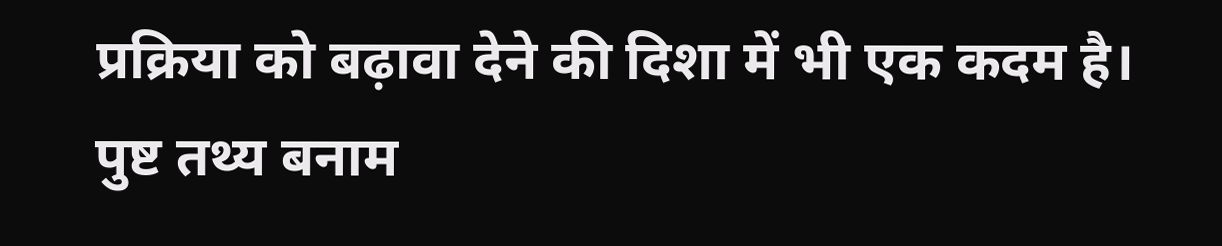प्रक्रिया को बढ़ावा देने की दिशा में भी एक कदम है।
पुष्ट तथ्य बनाम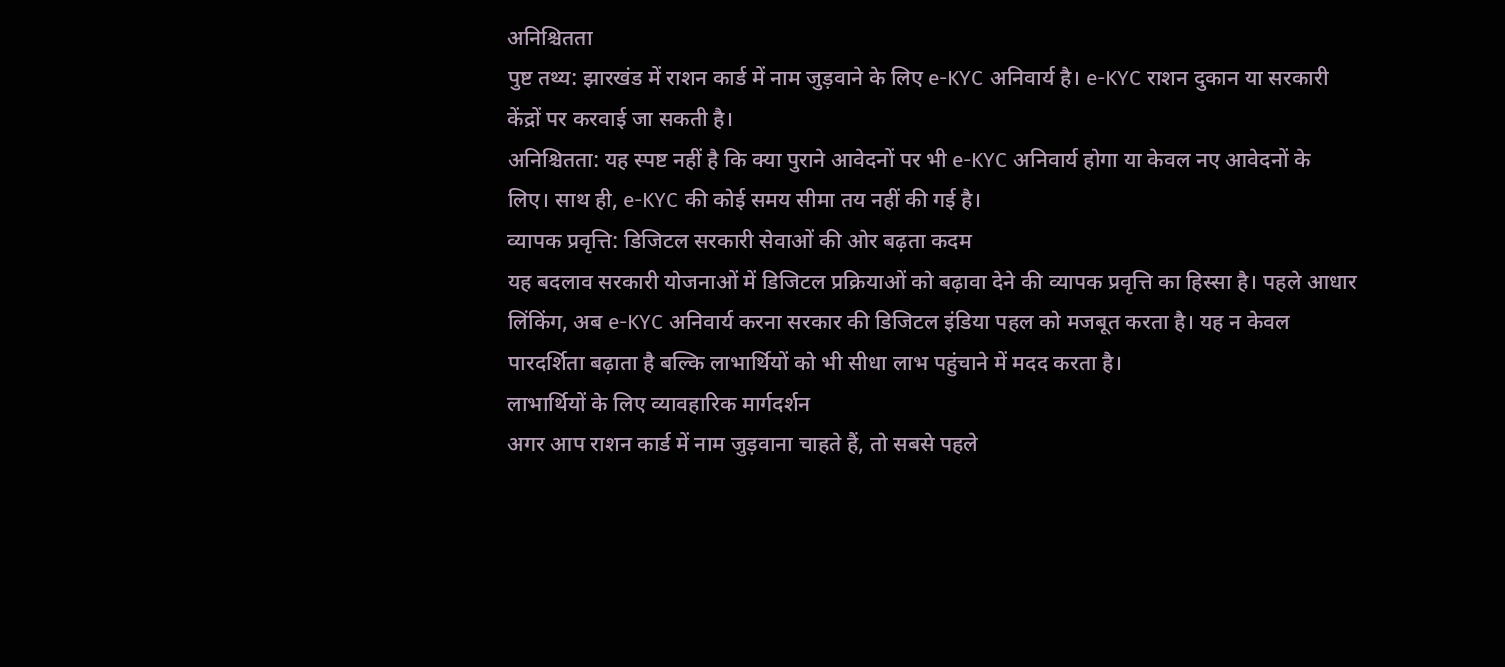अनिश्चितता
पुष्ट तथ्य: झारखंड में राशन कार्ड में नाम जुड़वाने के लिए e-KYC अनिवार्य है। e-KYC राशन दुकान या सरकारी केंद्रों पर करवाई जा सकती है।
अनिश्चितता: यह स्पष्ट नहीं है कि क्या पुराने आवेदनों पर भी e-KYC अनिवार्य होगा या केवल नए आवेदनों के लिए। साथ ही, e-KYC की कोई समय सीमा तय नहीं की गई है।
व्यापक प्रवृत्ति: डिजिटल सरकारी सेवाओं की ओर बढ़ता कदम
यह बदलाव सरकारी योजनाओं में डिजिटल प्रक्रियाओं को बढ़ावा देने की व्यापक प्रवृत्ति का हिस्सा है। पहले आधार लिंकिंग, अब e-KYC अनिवार्य करना सरकार की डिजिटल इंडिया पहल को मजबूत करता है। यह न केवल पारदर्शिता बढ़ाता है बल्कि लाभार्थियों को भी सीधा लाभ पहुंचाने में मदद करता है।
लाभार्थियों के लिए व्यावहारिक मार्गदर्शन
अगर आप राशन कार्ड में नाम जुड़वाना चाहते हैं, तो सबसे पहले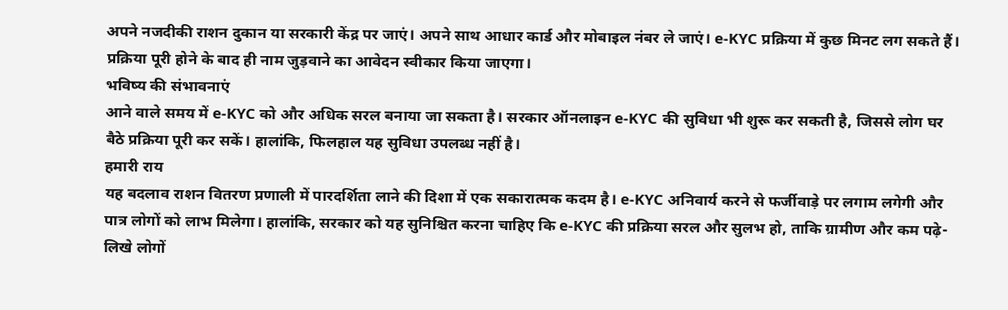अपने नजदीकी राशन दुकान या सरकारी केंद्र पर जाएं। अपने साथ आधार कार्ड और मोबाइल नंबर ले जाएं। e-KYC प्रक्रिया में कुछ मिनट लग सकते हैं। प्रक्रिया पूरी होने के बाद ही नाम जुड़वाने का आवेदन स्वीकार किया जाएगा।
भविष्य की संभावनाएं
आने वाले समय में e-KYC को और अधिक सरल बनाया जा सकता है। सरकार ऑनलाइन e-KYC की सुविधा भी शुरू कर सकती है, जिससे लोग घर बैठे प्रक्रिया पूरी कर सकें। हालांकि, फिलहाल यह सुविधा उपलब्ध नहीं है।
हमारी राय
यह बदलाव राशन वितरण प्रणाली में पारदर्शिता लाने की दिशा में एक सकारात्मक कदम है। e-KYC अनिवार्य करने से फर्जीवाड़े पर लगाम लगेगी और पात्र लोगों को लाभ मिलेगा। हालांकि, सरकार को यह सुनिश्चित करना चाहिए कि e-KYC की प्रक्रिया सरल और सुलभ हो, ताकि ग्रामीण और कम पढ़े-लिखे लोगों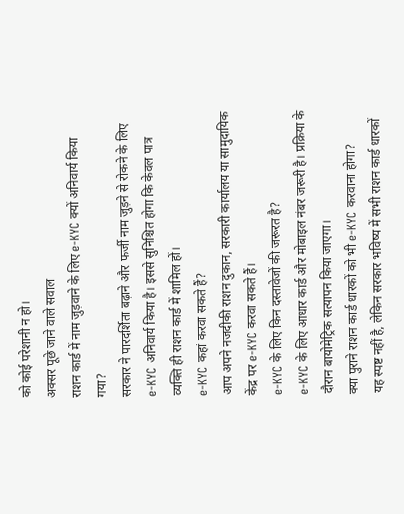को कोई परेशानी न हो।
अक्सर पूछे जाने वाले सवाल
राशन कार्ड में नाम जुड़वाने के लिए e-KYC क्यों अनिवार्य किया गया?
सरकार ने पारदर्शिता बढ़ाने और फर्जी नाम जुड़ने से रोकने के लिए e-KYC अनिवार्य किया है। इससे सुनिश्चित होगा कि केवल पात्र व्यक्ति ही राशन कार्ड में शामिल हों।
e-KYC कहां करवा सकते हैं?
आप अपने नजदीकी राशन दुकान, सरकारी कार्यालय या सामुदायिक केंद्र पर e-KYC करवा सकते हैं।
e-KYC के लिए किन दस्तावेजों की जरूरत है?
e-KYC के लिए आधार कार्ड और मोबाइल नंबर जरूरी है। प्रक्रिया के दौरान बायोमेट्रिक सत्यापन किया जाएगा।
क्या पुराने राशन कार्ड धारकों को भी e-KYC करवाना होगा?
यह स्पष्ट नहीं है, लेकिन सरकार भविष्य में सभी राशन कार्ड धारकों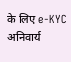के लिए e-KYC अनिवार्य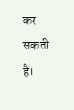कर सकती है।